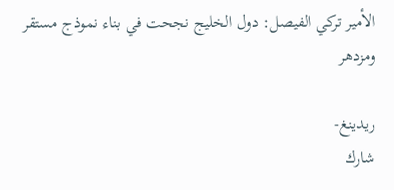الأمير تركي الفيصل: دول الخليج نجحت في بناء نموذج مستقر ومزدهر

ريدينغ-
شارك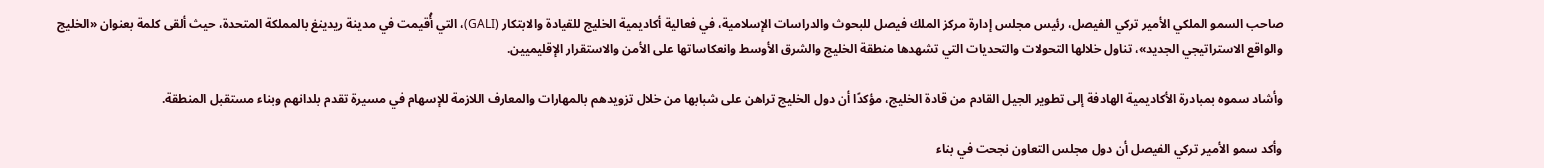صاحب السمو الملكي الأمير تركي الفيصل، رئيس مجلس إدارة مركز الملك فيصل للبحوث والدراسات الإسلامية، في فعالية أكاديمية الخليج للقيادة والابتكار (GALI)، التي أُقيمت في مدينة ريدينغ بالمملكة المتحدة، حيث ألقى كلمة بعنوان «الخليج والواقع الاستراتيجي الجديد»، تناول خلالها التحولات والتحديات التي تشهدها منطقة الخليج والشرق الأوسط وانعكاساتها على الأمن والاستقرار الإقليميين.

وأشاد سموه بمبادرة الأكاديمية الهادفة إلى تطوير الجيل القادم من قادة الخليج، مؤكدًا أن دول الخليج تراهن على شبابها من خلال تزويدهم بالمهارات والمعارف اللازمة للإسهام في مسيرة تقدم بلدانهم وبناء مستقبل المنطقة.

وأكد سمو الأمير تركي الفيصل أن دول مجلس التعاون نجحت في بناء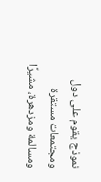نموذج يقوم على دول ومجتمعات مستقرة ومسالمة ومزدهرة، مشيرًا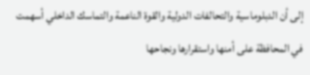إلى أن الدبلوماسية والتحالفات الدولية والقوة الناعمة والتماسك الداخلي أسهمت في المحافظة على أمنها واستقرارها ونجاحها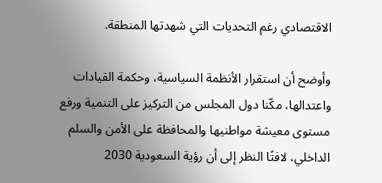الاقتصادي رغم التحديات التي شهدتها المنطقة.

وأوضح أن استقرار الأنظمة السياسية، وحكمة القيادات واعتدالها، مكّنا دول المجلس من التركيز على التنمية ورفع مستوى معيشة مواطنيها والمحافظة على الأمن والسلم الداخلي، لافتًا النظر إلى أن رؤية السعودية 2030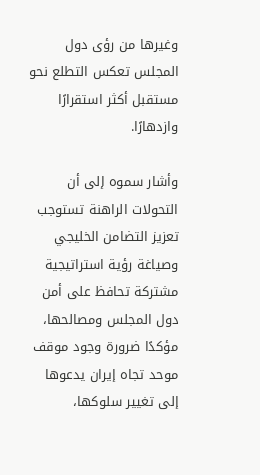وغيرها من رؤى دول المجلس تعكس التطلع نحو مستقبل أكثر استقرارًا وازدهارًا.

وأشار سموه إلى أن التحولات الراهنة تستوجب تعزيز التضامن الخليجي وصياغة رؤية استراتيجية مشتركة تحافظ على أمن دول المجلس ومصالحها، مؤكدًا ضرورة وجود موقف موحد تجاه إيران يدعوها إلى تغيير سلوكها،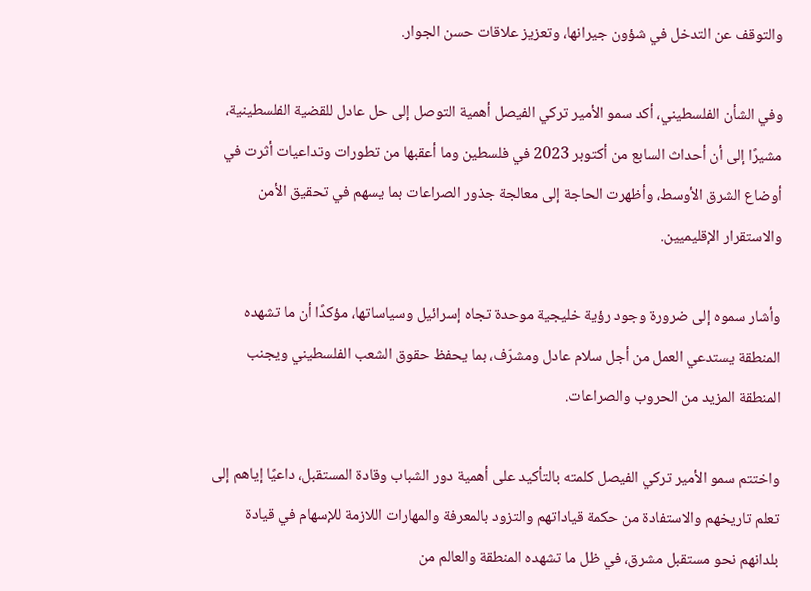والتوقف عن التدخل في شؤون جيرانها، وتعزيز علاقات حسن الجوار.

وفي الشأن الفلسطيني، أكد سمو الأمير تركي الفيصل أهمية التوصل إلى حل عادل للقضية الفلسطينية، مشيرًا إلى أن أحداث السابع من أكتوبر 2023 في فلسطين وما أعقبها من تطورات وتداعيات أثرت في أوضاع الشرق الأوسط، وأظهرت الحاجة إلى معالجة جذور الصراعات بما يسهم في تحقيق الأمن والاستقرار الإقليميين.

وأشار سموه إلى ضرورة وجود رؤية خليجية موحدة تجاه إسرائيل وسياساتها، مؤكدًا أن ما تشهده المنطقة يستدعي العمل من أجل سلام عادل ومشرّف، بما يحفظ حقوق الشعب الفلسطيني ويجنب المنطقة المزيد من الحروب والصراعات.

واختتم سمو الأمير تركي الفيصل كلمته بالتأكيد على أهمية دور الشباب وقادة المستقبل، داعيًا إياهم إلى تعلم تاريخهم والاستفادة من حكمة قياداتهم والتزود بالمعرفة والمهارات اللازمة للإسهام في قيادة بلدانهم نحو مستقبل مشرق، في ظل ما تشهده المنطقة والعالم من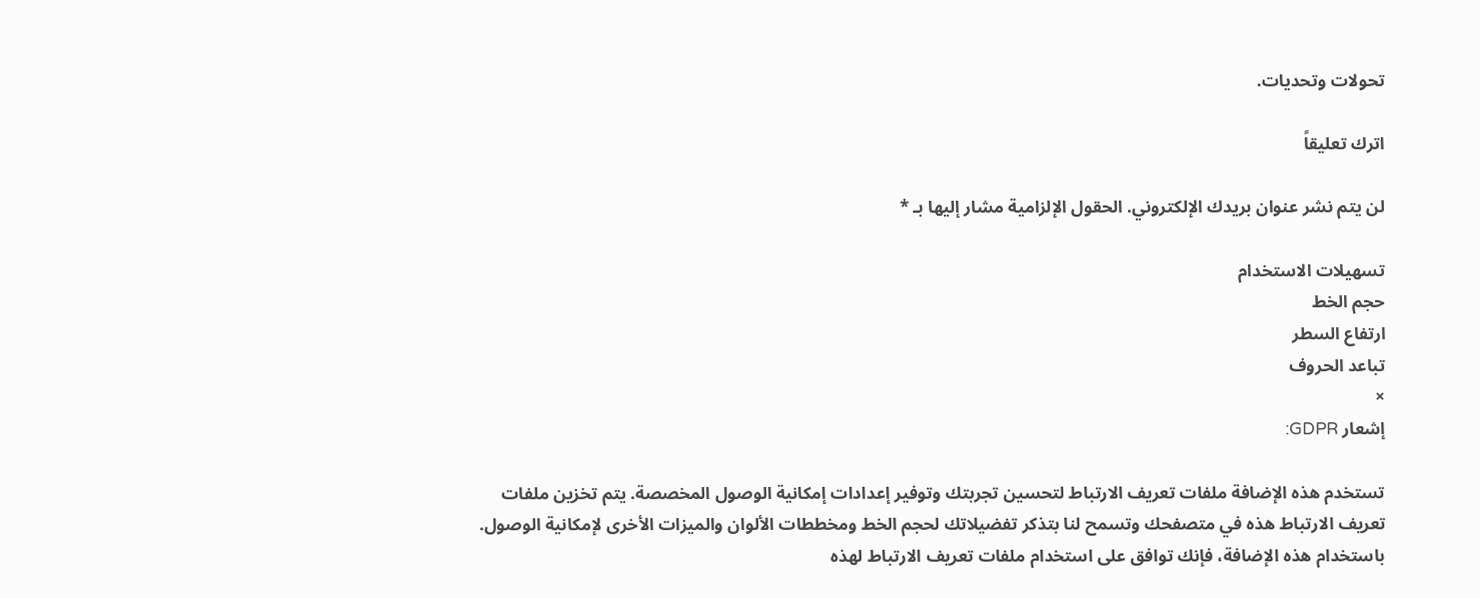تحولات وتحديات.

اترك تعليقاً

لن يتم نشر عنوان بريدك الإلكتروني. الحقول الإلزامية مشار إليها بـ *

تسهيلات الاستخدام
حجم الخط
ارتفاع السطر
تباعد الحروف
×
إشعار GDPR:

تستخدم هذه الإضافة ملفات تعريف الارتباط لتحسين تجربتك وتوفير إعدادات إمكانية الوصول المخصصة. يتم تخزين ملفات تعريف الارتباط هذه في متصفحك وتسمح لنا بتذكر تفضيلاتك لحجم الخط ومخططات الألوان والميزات الأخرى لإمكانية الوصول. باستخدام هذه الإضافة، فإنك توافق على استخدام ملفات تعريف الارتباط لهذه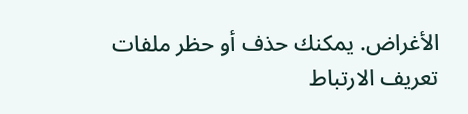الأغراض. يمكنك حذف أو حظر ملفات تعريف الارتباط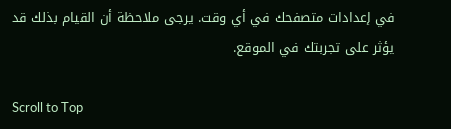في إعدادات متصفحك في أي وقت. يرجى ملاحظة أن القيام بذلك قد يؤثر على تجربتك في الموقع.

Scroll to Top